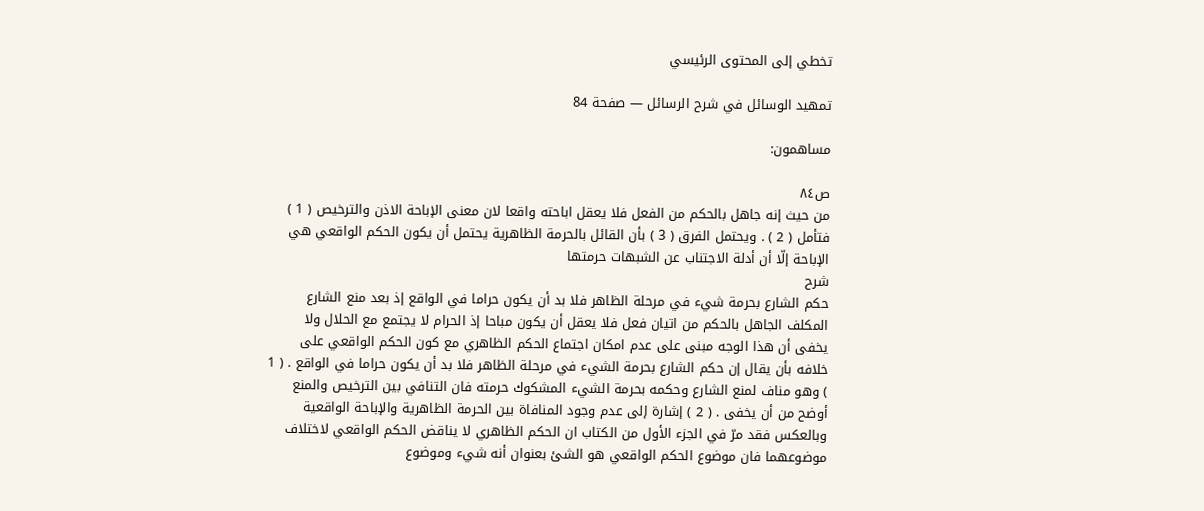تخطي إلى المحتوى الرئيسي

تمهيد الوسائل في شرح الرسائل — صفحة 84

مساهمون:

ص٨٤
من حيث إنه جاهل بالحكم من الفعل فلا يعقل اباحته واقعا لان معنى الإباحة الاذن والترخيص ( 1 ) فتأمل ( 2 ) . ويحتمل الفرق ( 3 ) بأن القائل بالحرمة الظاهرية يحتمل أن يكون الحكم الواقعي هي الإباحة إلّا أن أدلة الاجتناب عن الشبهات حرمتها
شرح
حكم الشارع بحرمة شيء في مرحلة الظاهر فلا بد أن يكون حراما في الواقع إذ بعد منع الشارع المكلف الجاهل بالحكم من اتيان فعل فلا يعقل أن يكون مباحا إذ الحرام لا يجتمع مع الحلال ولا يخفى أن هذا الوجه مبنى على عدم امكان اجتماع الحكم الظاهري مع كون الحكم الواقعي على خلافه بأن يقال إن حكم الشارع بحرمة الشيء في مرحلة الظاهر فلا بد أن يكون حراما في الواقع . ( 1 ) وهو مناف لمنع الشارع وحكمه بحرمة الشيء المشكوك حرمته فان التنافي بين الترخيص والمنع أوضح من أن يخفى . ( 2 ) إشارة إلى عدم وجود المنافاة بين الحرمة الظاهرية والإباحة الواقعية وبالعكس فقد مرّ في الجزء الأول من الكتاب ان الحكم الظاهري لا يناقض الحكم الواقعي لاختلاف موضوعهما فان موضوع الحكم الواقعي هو الشئ بعنوان أنه شيء وموضوع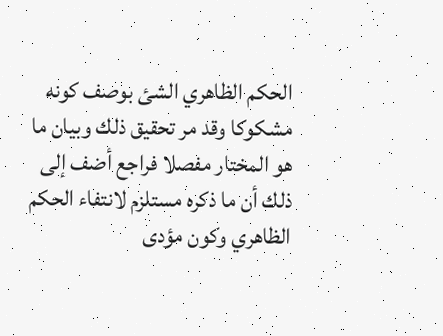الحكم الظاهري الشئ بوصف كونه مشكوكا وقد مر تحقيق ذلك وبيان ما هو المختار مفصلا فراجع أضف إلى ذلك أن ما ذكره مستلزم لانتفاء الحكم الظاهري وكون مؤدى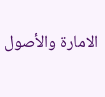الامارة والأصول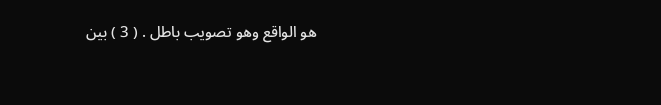هو الواقع وهو تصويب باطل . ( 3 ) بين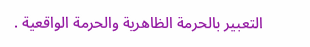التعبير بالحرمة الظاهرية والحرمة الواقعية .